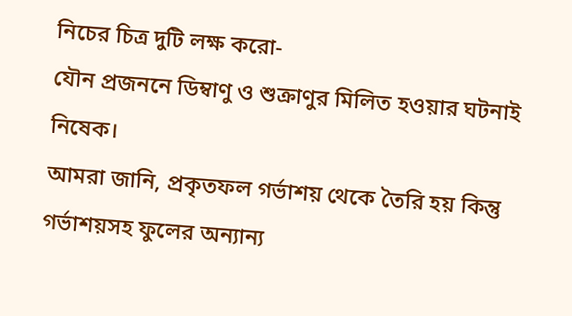নিচের চিত্র দুটি লক্ষ করো-
যৌন প্রজননে ডিম্বাণু ও শুক্রাণুর মিলিত হওয়ার ঘটনাই নিষেক।
আমরা জানি, প্রকৃতফল গর্ভাশয় থেকে তৈরি হয় কিন্তু গর্ভাশয়সহ ফুলের অন্যান্য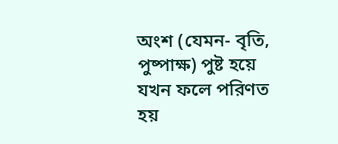অংশ (যেমন- বৃতি, পুষ্পাক্ষ) পুষ্ট হয়ে যখন ফলে পরিণত হয়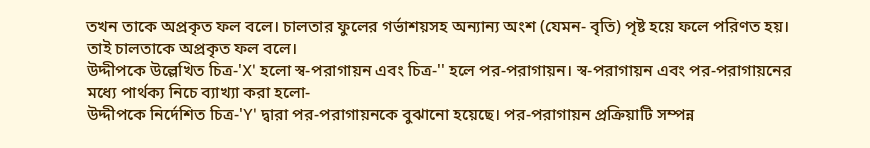তখন তাকে অপ্রকৃত ফল বলে। চালতার ফুলের গর্ভাশয়সহ অন্যান্য অংশ (যেমন- বৃতি) পৃষ্ট হয়ে ফলে পরিণত হয়। তাই চালতাকে অপ্রকৃত ফল বলে।
উদ্দীপকে উল্লেখিত চিত্র-'X' হলো স্ব-পরাগায়ন এবং চিত্র-'' হলে পর-পরাগায়ন। স্ব-পরাগায়ন এবং পর-পরাগায়নের মধ্যে পার্থক্য নিচে ব্যাখ্যা করা হলো-
উদ্দীপকে নির্দেশিত চিত্র-'Y' দ্বারা পর-পরাগায়নকে বুঝানো হয়েছে। পর-পরাগায়ন প্রক্রিয়াটি সম্পন্ন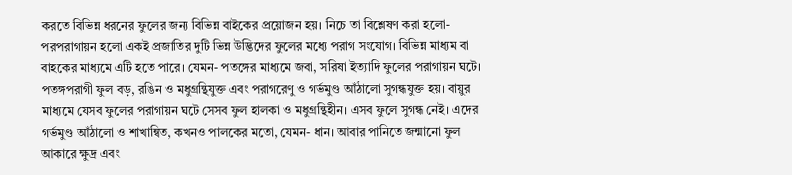করতে বিভিন্ন ধরনের ফুলের জন্য বিভিন্ন বাইকের প্রয়োজন হয়। নিচে তা বিশ্লেষণ করা হলো-
পরপরাগায়ন হলো একই প্রজাতির দুটি ভিন্ন উদ্ভিদের ফুলের মধ্যে পরাগ সংযোগ। বিভিন্ন মাধ্যম বা বাহকের মাধ্যমে এটি হতে পারে। যেমন- পতঙ্গের মাধ্যমে জবা, সরিষা ইত্যাদি ফুলের পরাগায়ন ঘটে। পতঙ্গপরাগী ফুল বড়, রঙিন ও মধুগ্রন্থিযুক্ত এবং পরাগরেণু ও গর্ভমুণ্ড আঁঠালো সুগন্ধযুক্ত হয়। বায়ুর মাধ্যমে যেসব ফুলের পরাগায়ন ঘটে সেসব ফুল হালকা ও মধুগ্রন্থিহীন। এসব ফুলে সুগন্ধ নেই। এদের গর্ভমুণ্ড আঁঠালো ও শাখান্বিত, কখনও পালকের মতো, যেমন- ধান। আবার পানিতে জন্মানো ফুল আকারে ক্ষুদ্র এবং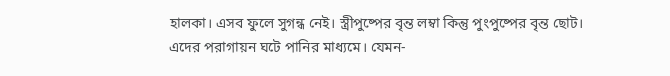হালকা। এসব ফুলে সুগন্ধ নেই। স্ত্রীপুষ্পের বৃন্ত লম্বা কিন্তু পুংপুষ্পের বৃন্ত ছোট। এদের পরাগায়ন ঘটে পানির মাধ্যমে। যেমন-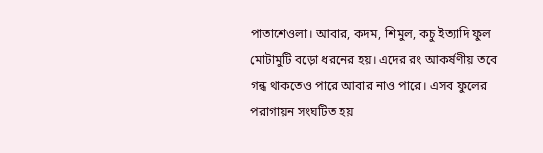পাতাশেওলা। আবার, কদম, শিমুল, কচু ইত্যাদি ফুল মোটামুটি বড়ো ধরনের হয়। এদের রং আকর্ষণীয় তবে গন্ধ থাকতেও পারে আবার নাও পারে। এসব ফুলের পরাগায়ন সংঘটিত হয়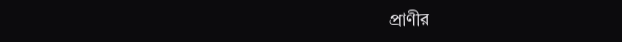প্রাণীর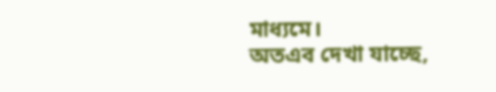মাধ্যমে।
অতএব দেখা যাচ্ছে,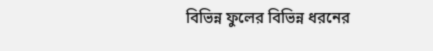বিভিন্ন ফুলের বিভিন্ন ধরনের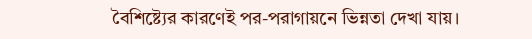বৈশিষ্ট্যের কারণেই পর-পরাগায়নে ভিন্নতা দেখা যায়।